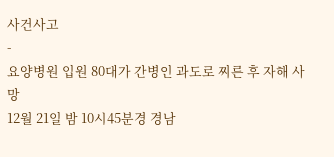사건사고
-
요양병원 입원 80대가 간병인 과도로 찌른 후 자해 사망
12월 21일 밤 10시45분경 경남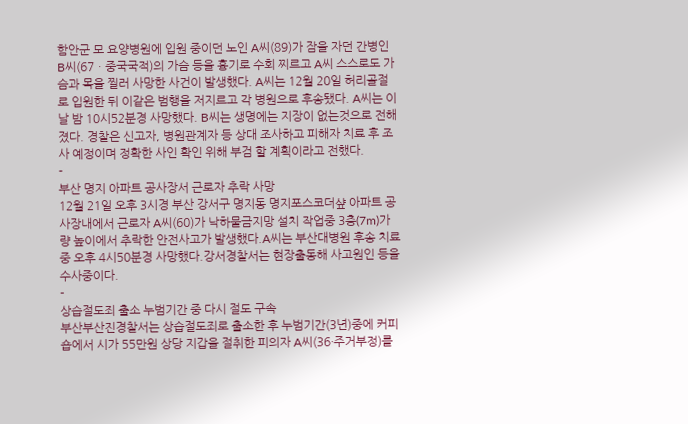함안군 모 요양병원에 입원 중이던 노인 A씨(89)가 잠을 자던 간병인 B씨(67ㆍ중국국적)의 가슴 등을 흉기로 수회 찌르고 A씨 스스로도 가슴과 목을 찔러 사망한 사건이 발생했다. A씨는 12월 20일 허리골절로 입원한 뒤 이같은 범행을 저지르고 각 병원으로 후송됐다. A씨는 이날 밤 10시52분경 사망했다. B씨는 생명에는 지장이 없는것으로 전해졌다. 경찰은 신고자, 병원관계자 등 상대 조사하고 피해자 치료 후 조사 예정이며 정확한 사인 확인 위해 부검 할 계획이라고 전했다.
-
부산 명지 아파트 공사장서 근로자 추락 사망
12월 21일 오후 3시경 부산 강서구 명지동 명지포스코더샾 아파트 공사장내에서 근로자 A씨(60)가 낙하물금지망 설치 작업중 3층(7m)가량 높이에서 추락한 안전사고가 발생했다.A씨는 부산대병원 후송 치료중 오후 4시50분경 사망했다.강서경찰서는 현장출동해 사고원인 등을 수사중이다.
-
상습절도죄 출소 누범기간 중 다시 절도 구속
부산부산진경찰서는 상습절도죄로 출소한 후 누범기간(3년)중에 커피숍에서 시가 55만원 상당 지갑을 절취한 피의자 A씨(36·주거부정)를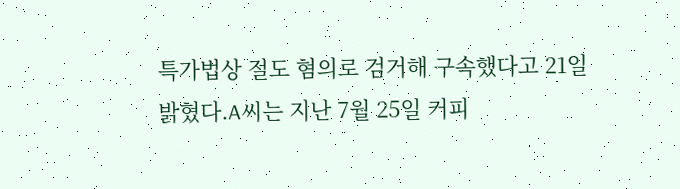특가법상 절도 혐의로 검거해 구속했다고 21일 밝혔다.A씨는 지난 7월 25일 커피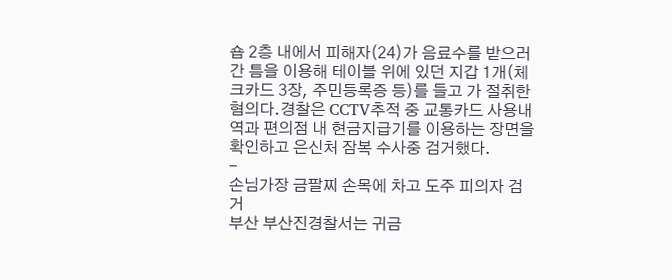숍 2층 내에서 피해자(24)가 음료수를 받으러 간 틈을 이용해 테이블 위에 있던 지갑 1개(체크카드 3장, 주민등록증 등)를 들고 가 절취한 혐의다.경찰은 CCTV추적 중 교통카드 사용내역과 편의점 내 현금지급기를 이용하는 장면을 확인하고 은신처 잠복 수사중 검거했다.
-
손님가장 금팔찌 손목에 차고 도주 피의자 검거
부산 부산진경찰서는 귀금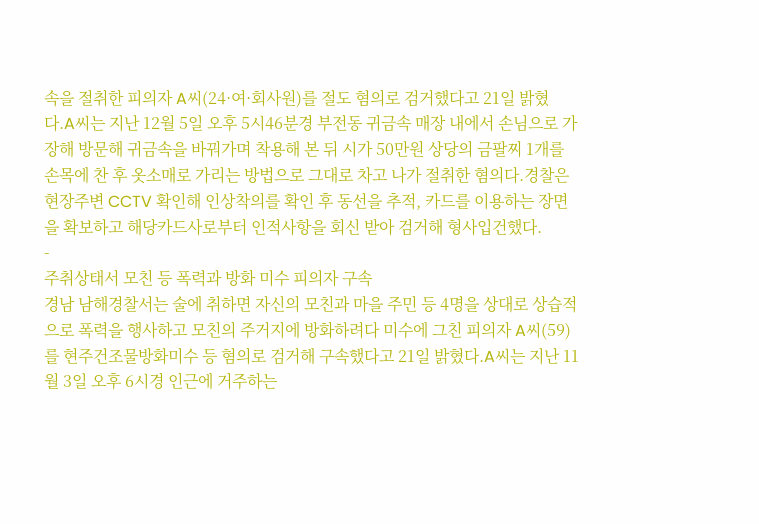속을 절취한 피의자 A씨(24·여·회사원)를 절도 혐의로 검거했다고 21일 밝혔다.A씨는 지난 12월 5일 오후 5시46분경 부전동 귀금속 매장 내에서 손님으로 가장해 방문해 귀금속을 바꿔가며 착용해 본 뒤 시가 50만원 상당의 금팔찌 1개를 손목에 찬 후 옷소매로 가리는 방법으로 그대로 차고 나가 절취한 혐의다.경찰은 현장주변 CCTV 확인해 인상착의를 확인 후 동선을 추적, 카드를 이용하는 장면을 확보하고 해당카드사로부터 인적사항을 회신 받아 검거해 형사입건했다.
-
주취상태서 모친 등 폭력과 방화 미수 피의자 구속
경남 남해경찰서는 술에 취하면 자신의 모친과 마을 주민 등 4명을 상대로 상습적으로 폭력을 행사하고 모친의 주거지에 방화하려다 미수에 그친 피의자 A씨(59)를 현주건조물방화미수 등 혐의로 검거해 구속했다고 21일 밝혔다.A씨는 지난 11월 3일 오후 6시경 인근에 거주하는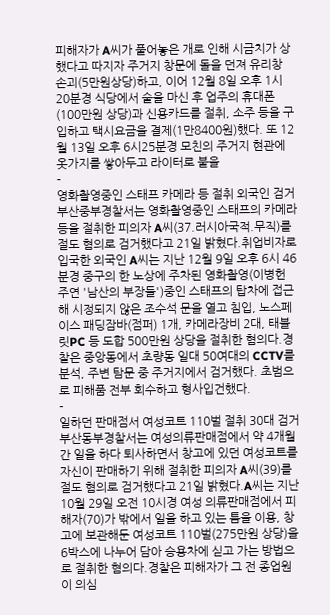피해자가 A씨가 풀어놓은 개로 인해 시금치가 상했다고 따지자 주거지 창문에 돌을 던져 유리창 손괴(5만원상당)하고, 이어 12월 8일 오후 1시20분경 식당에서 술을 마신 후 업주의 휴대폰(100만원 상당)과 신용카드를 절취, 소주 등을 구입하고 택시요금을 결제(1만8400원)했다. 또 12월 13일 오후 6시25분경 모친의 주거지 현관에 옷가지를 쌓아두고 라이터로 불을
-
영화촬영중인 스태프 카메라 등 절취 외국인 검거
부산중부경찰서는 영화촬영중인 스태프의 카메라 등을 절취한 피의자 A씨(37.러시아국적.무직)를 절도 혐의로 검거했다고 21일 밝혔다.취업비자로 입국한 외국인 A씨는 지난 12월 9일 오후 6시 46분경 중구의 한 노상에 주차된 영화촬영(이병헌 주연 '남산의 부장들')중인 스태프의 탑차에 접근해 시정되지 않은 조수석 문을 열고 침입, 노스페이스 패딩잠바(점퍼) 1개, 카메라장비 2대, 태블릿PC 등 도합 500만원 상당을 절취한 혐의다.경찰은 중앙동에서 초량동 일대 50여대의 CCTV를 분석, 주변 탐문 중 주거지에서 검거했다. 초범으로 피해품 전부 회수하고 형사입건했다.
-
일하던 판매점서 여성코트 110벌 절취 30대 검거
부산동부경찰서는 여성의류판매점에서 약 4개월간 일을 하다 퇴사하면서 창고에 있던 여성코트를 자신이 판매하기 위해 절취한 피의자 A씨(39)를 절도 혐의로 검거했다고 21일 밝혔다.A씨는 지난 10월 29일 오전 10시경 여성 의류판매점에서 피해자(70)가 밖에서 일을 하고 있는 틈을 이용, 창고에 보관해둔 여성코트 110벌(275만원 상당)을 6박스에 나누어 담아 승용차에 싣고 가는 방법으로 절취한 혐의다.경찰은 피해자가 그 전 종업원이 의심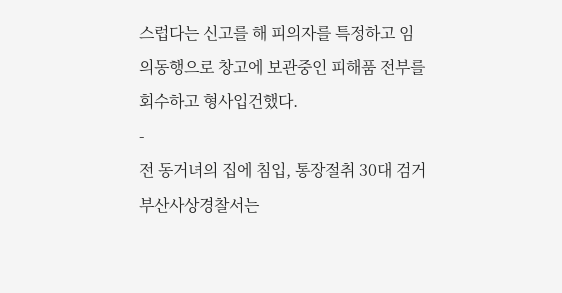스럽다는 신고를 해 피의자를 특정하고 임의동행으로 창고에 보관중인 피해품 전부를 회수하고 형사입건했다.
-
전 동거녀의 집에 침입, 통장절취 30대 검거
부산사상경찰서는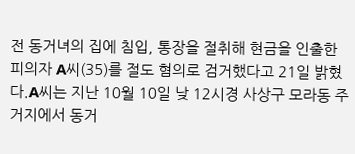전 동거녀의 집에 침입, 통장을 절취해 현금을 인출한 피의자 A씨(35)를 절도 혐의로 검거했다고 21일 밝혔다.A씨는 지난 10월 10일 낮 12시경 사상구 모라동 주거지에서 동거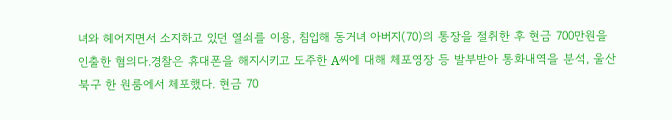녀와 헤어지면서 소지하고 있던 열쇠를 이용, 침입해 동거녀 아버지(70)의 통장을 절취한 후 현금 700만원을 인출한 혐의다.경찰은 휴대폰을 해지시키고 도주한 A씨에 대해 체포영장 등 발부받아 통화내역을 분석, 울산 북구 한 원룸에서 체포했다. 현금 70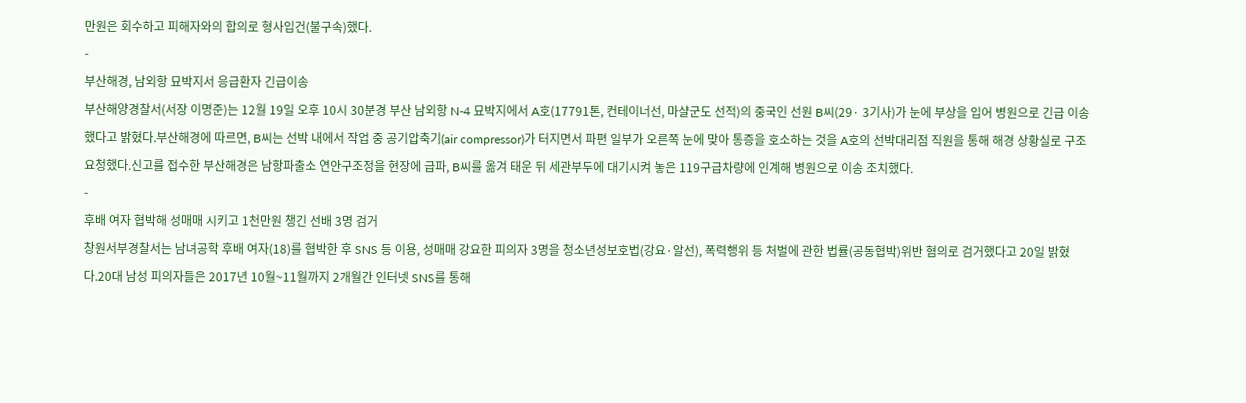만원은 회수하고 피해자와의 합의로 형사입건(불구속)했다.
-
부산해경, 남외항 묘박지서 응급환자 긴급이송
부산해양경찰서(서장 이명준)는 12월 19일 오후 10시 30분경 부산 남외항 N-4 묘박지에서 A호(17791톤, 컨테이너선, 마샬군도 선적)의 중국인 선원 B씨(29· 3기사)가 눈에 부상을 입어 병원으로 긴급 이송했다고 밝혔다.부산해경에 따르면, B씨는 선박 내에서 작업 중 공기압축기(air compressor)가 터지면서 파편 일부가 오른쪽 눈에 맞아 통증을 호소하는 것을 A호의 선박대리점 직원을 통해 해경 상황실로 구조 요청했다.신고를 접수한 부산해경은 남항파출소 연안구조정을 현장에 급파, B씨를 옮겨 태운 뒤 세관부두에 대기시켜 놓은 119구급차량에 인계해 병원으로 이송 조치했다.
-
후배 여자 협박해 성매매 시키고 1천만원 챙긴 선배 3명 검거
창원서부경찰서는 남녀공학 후배 여자(18)를 협박한 후 SNS 등 이용, 성매매 강요한 피의자 3명을 청소년성보호법(강요·알선), 폭력행위 등 처벌에 관한 법률(공동협박)위반 혐의로 검거했다고 20일 밝혔다.20대 남성 피의자들은 2017년 10월~11월까지 2개월간 인터넷 SNS를 통해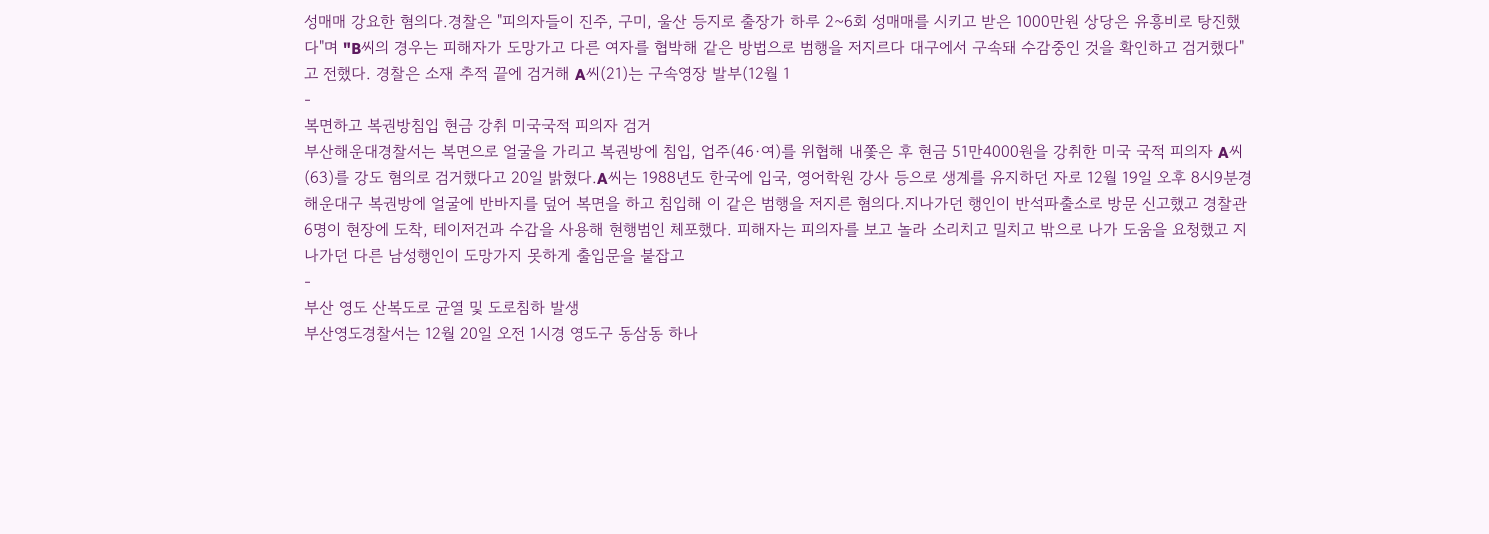성매매 강요한 혐의다.경찰은 "피의자들이 진주, 구미, 울산 등지로 출장가 하루 2~6회 성매매를 시키고 받은 1000만원 상당은 유흥비로 탕진했다"며 "B씨의 경우는 피해자가 도망가고 다른 여자를 협박해 같은 방법으로 범행을 저지르다 대구에서 구속돼 수감중인 것을 확인하고 검거했다"고 전했다. 경찰은 소재 추적 끝에 검거해 A씨(21)는 구속영장 발부(12월 1
-
복면하고 복권방침입 현금 강취 미국국적 피의자 검거
부산해운대경찰서는 복면으로 얼굴을 가리고 복권방에 침입, 업주(46·여)를 위협해 내쫓은 후 현금 51만4000원을 강취한 미국 국적 피의자 A씨(63)를 강도 혐의로 검거했다고 20일 밝혔다.A씨는 1988년도 한국에 입국, 영어학원 강사 등으로 생계를 유지하던 자로 12월 19일 오후 8시9분경 해운대구 복권방에 얼굴에 반바지를 덮어 복면을 하고 침입해 이 같은 범행을 저지른 혐의다.지나가던 행인이 반석파출소로 방문 신고했고 경찰관 6명이 현장에 도착, 테이저건과 수갑을 사용해 현행범인 체포했다. 피해자는 피의자를 보고 놀라 소리치고 밀치고 밖으로 나가 도움을 요청했고 지나가던 다른 남성행인이 도망가지 못하게 출입문을 붙잡고
-
부산 영도 산복도로 균열 및 도로침하 발생
부산영도경찰서는 12월 20일 오전 1시경 영도구 동삼동 하나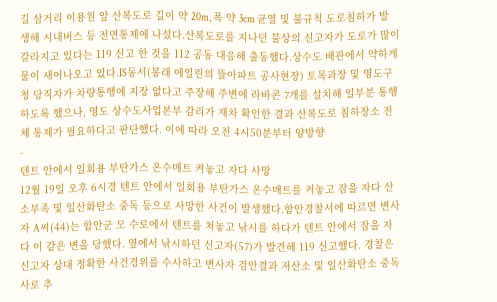길 삼거리 이용원 앞 산복도로 길이 약 20m, 폭 약 3cm 균열 및 불규칙 도로침하가 발생해 시내버스 등 전면통제에 나섰다.산복도로를 지나던 불상의 신고자가 도로가 많이 갈라지고 있다는 119 신고 한 것을 112 공동 대응해 출동했다.상수도 배관에서 약하게 물이 새어나오고 있다.IS동서(봉래 에일린의 뜰아파트 공사현장) 토목과장 및 영도구청 당직자가 차량통행에 지장 없다고 주장해 주변에 라바콘 7개를 설치해 일부분 통행하도록 했으나, 영도 상수도사업본부 감리가 재차 확인한 결과 산복도로 침하장소 전체 통제가 필요하다고 판단했다. 이에 따라 오전 4시50분부터 양방향
-
텐트 안에서 일회용 부탄가스 온수매트 켜놓고 자다 사망
12월 19일 오후 6시경 텐트 안에서 일회용 부탄가스 온수매트를 켜놓고 잠을 자다 산소부족 및 일산화탄소 중독 등으로 사망한 사건이 발생했다.함안경찰서에 따르면 변사자 A씨(44)는 함안군 모 수로에서 텐트를 쳐놓고 낚시를 하다가 텐트 안에서 잠을 자다 이 같은 변을 당했다. 옆에서 낚시하던 신고자(57)가 발견해 119 신고했다. 경찰은 신고자 상대 정확한 사건경위를 수사하고 변사자 검안결과 저산소 및 일산화탄소 중독사로 추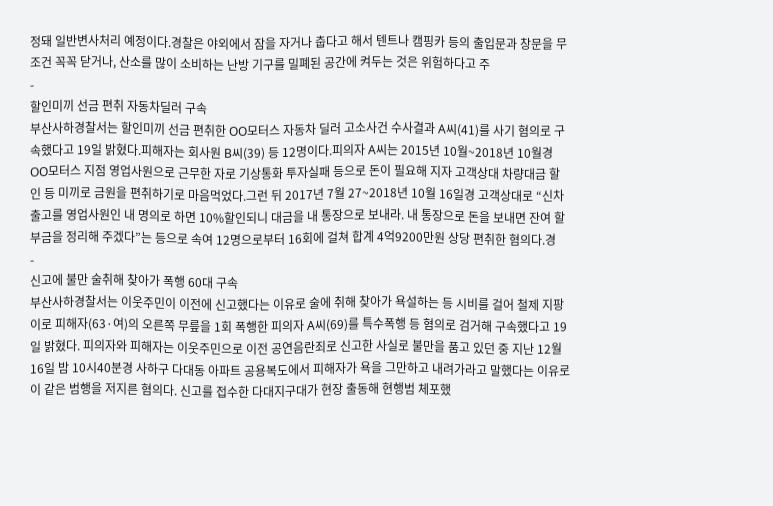정돼 일반변사처리 예정이다.경찰은 야외에서 잠을 자거나 춥다고 해서 텐트나 캠핑카 등의 출입문과 창문을 무조건 꼭꼭 닫거나, 산소를 많이 소비하는 난방 기구를 밀폐된 공간에 켜두는 것은 위험하다고 주
-
할인미끼 선금 편취 자동차딜러 구속
부산사하경찰서는 할인미끼 선금 편취한 OO모터스 자동차 딜러 고소사건 수사결과 A씨(41)를 사기 혐의로 구속했다고 19일 밝혔다.피해자는 회사원 B씨(39) 등 12명이다.피의자 A씨는 2015년 10월~2018년 10월경 OO모터스 지점 영업사원으로 근무한 자로 기상통화 투자실패 등으로 돈이 필요해 지자 고객상대 차량대금 할인 등 미끼로 금원을 편취하기로 마음먹었다.그런 뒤 2017년 7월 27~2018년 10월 16일경 고객상대로 “신차출고를 영업사원인 내 명의로 하면 10%할인되니 대금을 내 통장으로 보내라. 내 통장으로 돈을 보내면 잔여 할부금을 정리해 주겠다”는 등으로 속여 12명으로부터 16회에 걸쳐 합계 4억9200만원 상당 편취한 혐의다.경
-
신고에 불만 술취해 찾아가 폭행 60대 구속
부산사하경찰서는 이웃주민이 이전에 신고했다는 이유로 술에 취해 찾아가 욕설하는 등 시비를 걸어 철제 지팡이로 피해자(63·여)의 오른쪽 무릎을 1회 폭행한 피의자 A씨(69)를 특수폭행 등 혐의로 검거해 구속했다고 19일 밝혔다. 피의자와 피해자는 이웃주민으로 이전 공연음란죄로 신고한 사실로 불만을 품고 있던 중 지난 12월 16일 밤 10시40분경 사하구 다대동 아파트 공용복도에서 피해자가 욕을 그만하고 내려가라고 말했다는 이유로 이 같은 범행을 저지른 혐의다. 신고를 접수한 다대지구대가 현장 출동해 현행범 체포했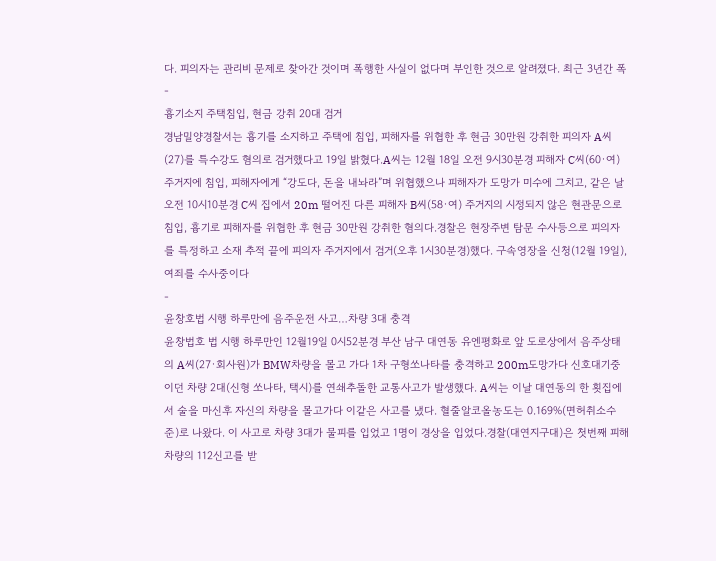다. 피의자는 관리비 문제로 찾아간 것이며 폭행한 사실이 없다며 부인한 것으로 알려졌다. 최근 3년간 폭
-
흉기소지 주택침입, 현금 강취 20대 검거
경남밀양경찰서는 흉기를 소지하고 주택에 침입, 피해자를 위협한 후 현금 30만원 강취한 피의자 A씨(27)를 특수강도 혐의로 검거했다고 19일 밝혔다.A씨는 12월 18일 오전 9시30분경 피해자 C씨(60·여) 주거지에 침입, 피해자에게 “강도다, 돈을 내놔라”며 위협했으나 피해자가 도망가 미수에 그치고, 같은 날 오전 10시10분경 C씨 집에서 20m 떨어진 다른 피해자 B씨(58·여) 주거지의 시정되지 않은 현관문으로 침입, 흉기로 피해자를 위협한 후 현금 30만원 강취한 혐의다.경찰은 현장주변 탐문 수사등으로 피의자를 특정하고 소재 추적 끝에 피의자 주거지에서 검거(오후 1시30분경)했다. 구속영장을 신청(12월 19일), 여죄를 수사중이다
-
윤창호법 시행 하루만에 음주운전 사고…차량 3대 충격
윤창법호 법 시행 하루만인 12월19일 0시52분경 부산 남구 대연동 유엔평화로 앞 도로상에서 음주상태의 A씨(27·회사원)가 BMW차량을 몰고 가다 1차 구형쏘나타를 충격하고 200m도망가다 신호대기중이던 차량 2대(신형 쏘나타, 택시)를 연쇄추돌한 교통사고가 발생했다. A씨는 이날 대연동의 한 횟집에서 술을 마신후 자신의 차량을 몰고가다 이같은 사고를 냈다. 혈줄알코올농도는 0.169%(면허취소수준)로 나왔다. 이 사고로 차량 3대가 물피를 입었고 1명이 경상을 입었다.경찰(대연지구대)은 첫번째 피해차량의 112신고를 받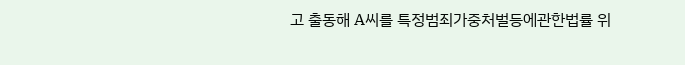고 출동해 A씨를 특정범죄가중처벌등에관한법률 위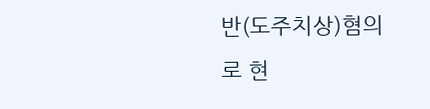반(도주치상)혐의로 현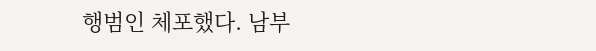행범인 체포했다. 남부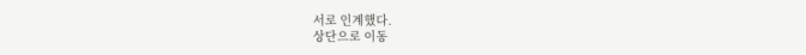서로 인계했다.
상단으로 이동